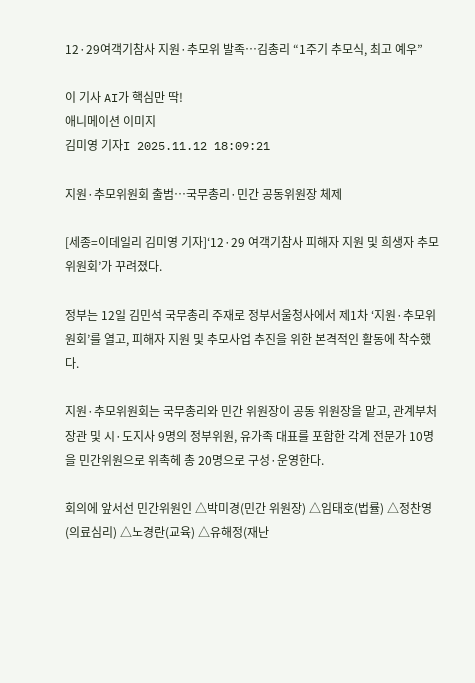12·29여객기참사 지원·추모위 발족…김총리 “1주기 추모식, 최고 예우”

이 기사 AI가 핵심만 딱!
애니메이션 이미지
김미영 기자I 2025.11.12 18:09:21

지원·추모위원회 출범…국무총리·민간 공동위원장 체제

[세종=이데일리 김미영 기자]‘12·29 여객기참사 피해자 지원 및 희생자 추모위원회’가 꾸려졌다.

정부는 12일 김민석 국무총리 주재로 정부서울청사에서 제1차 ‘지원·추모위원회’를 열고, 피해자 지원 및 추모사업 추진을 위한 본격적인 활동에 착수했다.

지원·추모위원회는 국무총리와 민간 위원장이 공동 위원장을 맡고, 관계부처 장관 및 시·도지사 9명의 정부위원, 유가족 대표를 포함한 각계 전문가 10명을 민간위원으로 위촉헤 총 20명으로 구성·운영한다.

회의에 앞서선 민간위원인 △박미경(민간 위원장) △임태호(법률) △정찬영(의료심리) △노경란(교육) △유해정(재난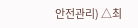안전관리) △최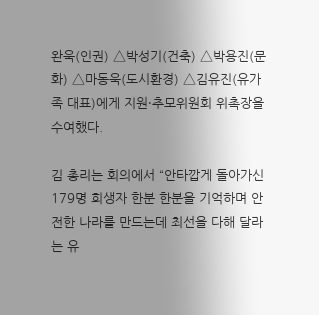완욱(인권) △박성기(건축) △박용진(문화) △마동욱(도시환경) △김유진(유가족 대표)에게 지원·추모위원회 위촉장을 수여했다.

김 총리는 회의에서 “안타깝게 돌아가신 179명 희생자 한분 한분을 기억하며 안전한 나라를 만드는데 최선을 다해 달라는 유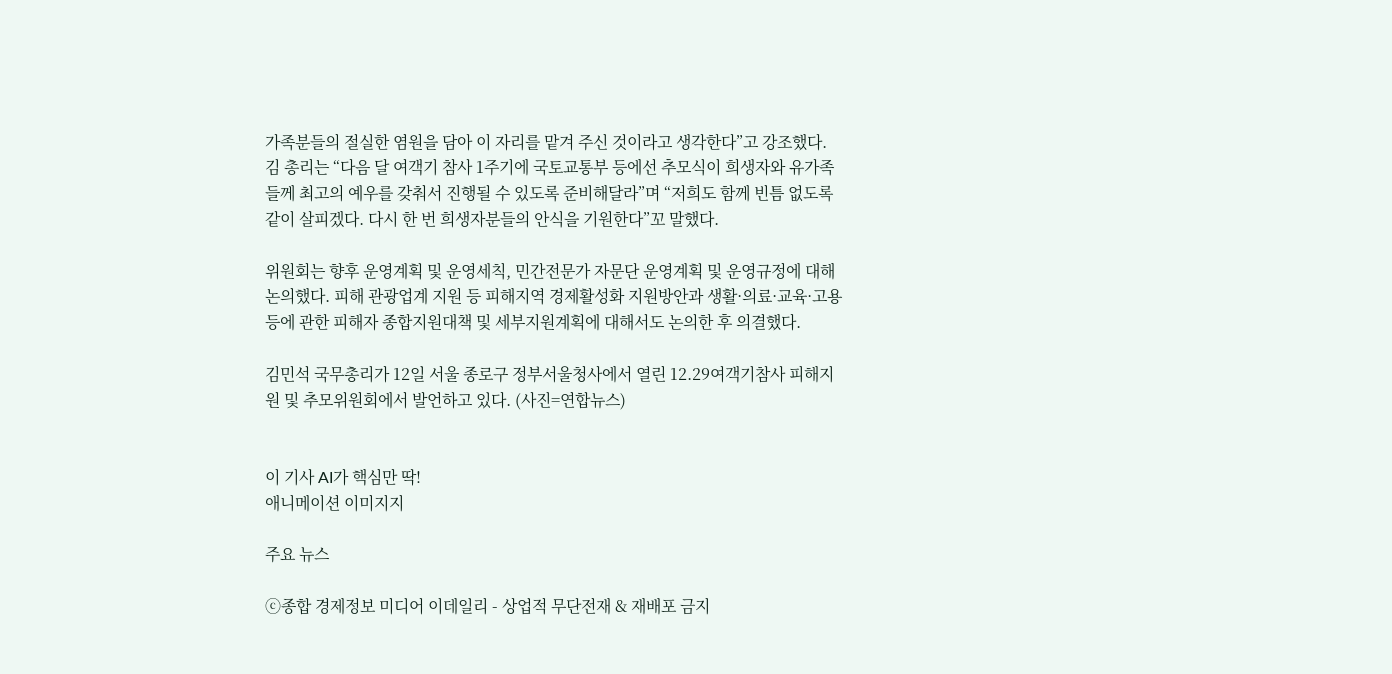가족분들의 절실한 염원을 담아 이 자리를 맡겨 주신 것이라고 생각한다”고 강조했다. 김 총리는 “다음 달 여객기 참사 1주기에 국토교통부 등에선 추모식이 희생자와 유가족들께 최고의 예우를 갖춰서 진행될 수 있도록 준비해달라”며 “저희도 함께 빈틈 없도록 같이 살피겠다. 다시 한 번 희생자분들의 안식을 기원한다”꼬 말했다.

위원회는 향후 운영계획 및 운영세칙, 민간전문가 자문단 운영계획 및 운영규정에 대해 논의했다. 피해 관광업계 지원 등 피해지역 경제활성화 지원방안과 생활·의료·교육·고용 등에 관한 피해자 종합지원대책 및 세부지원계획에 대해서도 논의한 후 의결했다.

김민석 국무총리가 12일 서울 종로구 정부서울청사에서 열린 12.29여객기참사 피해지원 및 추모위원회에서 발언하고 있다. (사진=연합뉴스)


이 기사 AI가 핵심만 딱!
애니메이션 이미지지

주요 뉴스

ⓒ종합 경제정보 미디어 이데일리 - 상업적 무단전재 & 재배포 금지